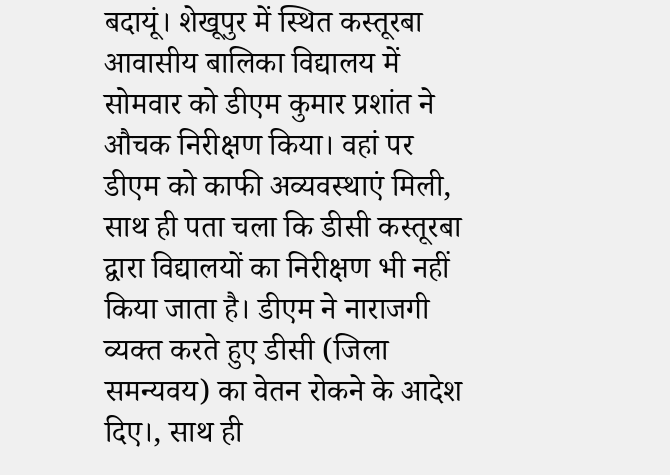बदायूं। शेखूपुर में स्थित कस्तूरबा आवासीय बालिका विद्यालय में सोमवार को डीएम कुमार प्रशांत ने औचक निरीक्षण किया। वहां पर डीएम को काफी अव्यवस्थाएं मिली, साथ ही पता चला कि डीसी कस्तूरबा द्वारा विद्यालयों का निरीक्षण भी नहीं किया जाता है। डीएम ने नाराजगी व्यक्त करते हुए डीसी (जिला समन्यवय) का वेतन रोकने के आदेश दिए।, साथ ही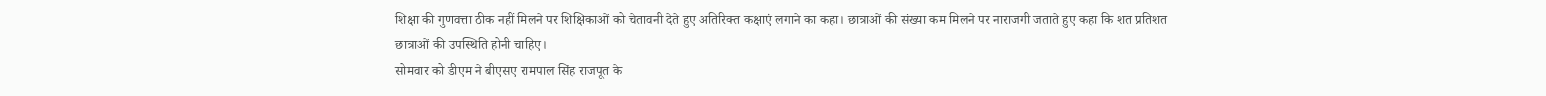शिक्षा की गुणवत्ता ठीक नहीं मिलने पर शिक्षिकाओं को चेतावनी देते हुए अतिरिक्त कक्षाएं लगाने का कहा। छात्राओं की संख्या कम मिलने पर नाराजगी जताते हुए कहा कि शत प्रतिशत छात्राओं की उपस्थिति होनी चाहिए।
सोमवार को डीएम ने बीएसए रामपाल सिंह राजपूत के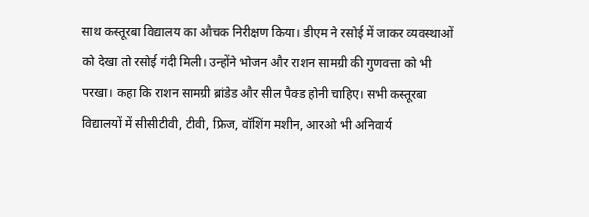साथ कस्तूरबा विद्यालय का औचक निरीक्षण किया। डीएम ने रसोई में जाकर व्यवस्थाओं को देखा तो रसोई गंदी मिली। उन्होंने भोजन और राशन सामग्री की गुणवत्ता को भी परखा। कहा कि राशन सामग्री ब्रांडेड और सील पैक्ड होनी चाहिए। सभी कस्तूरबा विद्यालयों में सीसीटीवी, टीवी, फ्रिज, वॉशिंग मशीन, आरओ भी अनिवार्य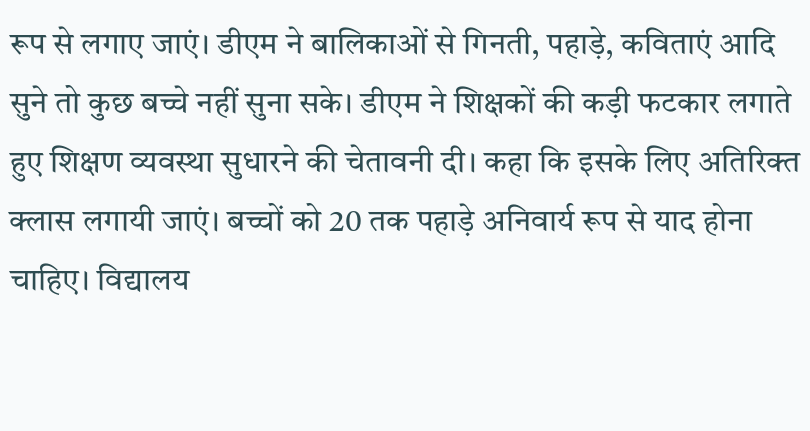रूप से लगाए जाएं। डीएम ने बालिकाओं से गिनती, पहाड़े, कविताएं आदि सुने तो कुछ बच्चे नहीं सुना सके। डीएम ने शिक्षकों की कड़ी फटकार लगाते हुए शिक्षण व्यवस्था सुधारने की चेतावनी दी। कहा कि इसके लिए अतिरिक्त क्लास लगायी जाएं। बच्चों को 20 तक पहाड़े अनिवार्य रूप से याद होना चाहिए। विद्यालय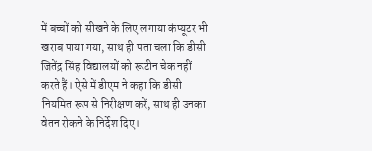में बच्चों को सीखने के लिए लगाया कंप्यूटर भी खराब पाया गया, साथ ही पता चला कि डीसी जितेंद्र सिंह विद्यालयों को रूटीन चेक नहीं करते हैं। ऐसे में डीएम ने कहा कि डीसी नियमित रूप से निरीक्षण करें, साथ ही उनका वेतन रोकने के निर्देश दिए।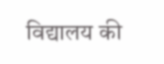विद्यालय की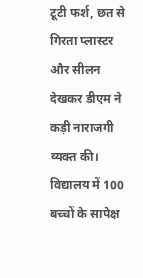टूटी फर्श, छत से गिरता प्लास्टर और सीलन देखकर डीएम ने कड़ी नाराजगी व्यक्त की। विद्यालय में 100 बच्चों के सापेक्ष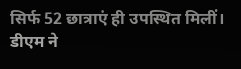सिर्फ 52 छात्राएं ही उपस्थित मिलीं। डीएम ने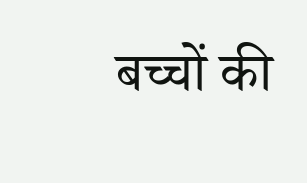बच्चों की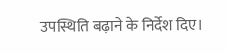उपस्थिति बढ़ाने के निर्देश दिए।